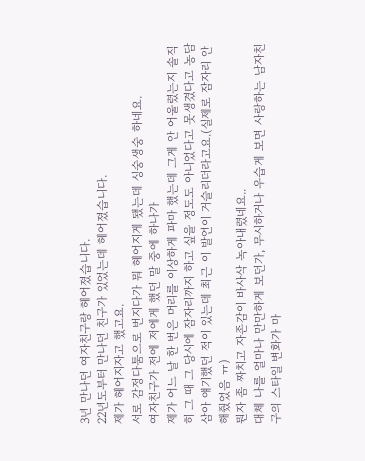3년 만나던 여자친구랑 헤어졌습니다.
22년도부터 만나던 친구가 있었는데 헤어졌습니다.
제가 헤어지자고 했고요.
서로 감정다툼으로 번지다가 뭐 헤어지게 됐는데 싱숭생숭 하네요.
여자친구가 전에 저에게 했던 말 중에 하나가
제가 어느 날 한 번은 머리를 이상하게 파마 했는데 그게 안 어울렸는지 솔직히 그 때 그 당시에 잠자리까지 하고 싶을 정도도 아니었다고 못생겼다고 농담삼아 얘기했던 적이 있는데 최근 이 발언이 거슬리더라고요.(실제로 잠자리 안 해줬었음 ㅠ)
뭔자 좀 짜치고 자존감이 바사삭 녹아내렸네요..
대체 나를 얼마나 만만하게 보던가, 무시하거나 우습게 보면 사랑하는 남자친구의 스타일 변화가 마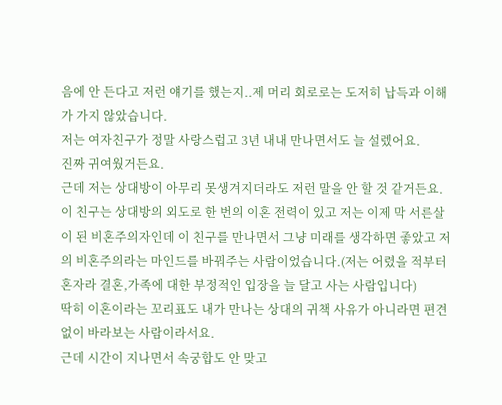음에 안 든다고 저런 얘기를 했는지..제 머리 회로로는 도저히 납득과 이해가 가지 않았습니다.
저는 여자친구가 정말 사랑스럽고 3년 내내 만나면서도 늘 설렜어요.
진짜 귀여웠거든요.
근데 저는 상대방이 아무리 못생겨지더라도 저런 말을 안 할 것 같거든요.
이 친구는 상대방의 외도로 한 번의 이혼 전력이 있고 저는 이제 막 서른살이 된 비혼주의자인데 이 친구를 만나면서 그냥 미래를 생각하면 좋았고 저의 비혼주의라는 마인드를 바꿔주는 사람이었습니다.(저는 어렸을 적부터 혼자라 결혼,가족에 대한 부정적인 입장을 늘 달고 사는 사람입니다)
딱히 이혼이라는 꼬리표도 내가 만나는 상대의 귀책 사유가 아니라면 편견없이 바라보는 사람이라서요.
근데 시간이 지나면서 속궁합도 안 맞고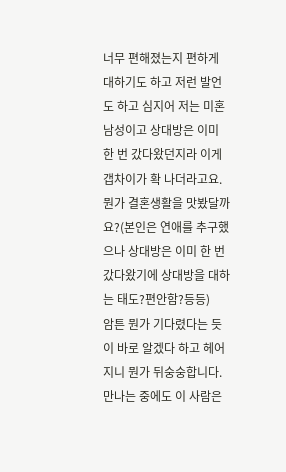너무 편해졌는지 편하게 대하기도 하고 저런 발언도 하고 심지어 저는 미혼남성이고 상대방은 이미 한 번 갔다왔던지라 이게 갭차이가 확 나더라고요.
뭔가 결혼생활을 맛봤달까요?(본인은 연애를 추구했으나 상대방은 이미 한 번 갔다왔기에 상대방을 대하는 태도?편안함?등등)
암튼 뭔가 기다렸다는 듯이 바로 알겠다 하고 헤어지니 뭔가 뒤숭숭합니다.
만나는 중에도 이 사람은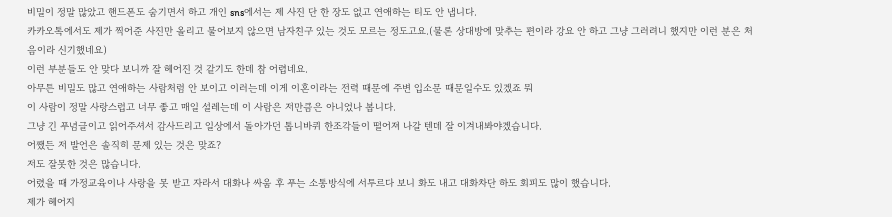비밀이 정말 많았고 핸드폰도 숨기면서 하고 개인 sns에서는 제 사진 단 한 장도 없고 연애하는 티도 안 냅니다.
카카오톡에서도 제가 찍어준 사진만 올리고 물어보지 않으면 남자친구 있는 것도 모르는 정도고요.(물론 상대방에 맞추는 편이라 강요 안 하고 그냥 그러려니 했지만 이런 분은 처음이라 신기했네요)
이런 부분들도 안 맞다 보니까 잘 헤어진 것 같기도 한데 참 어렵네요.
아무튼 비밀도 많고 연애하는 사람처럼 안 보이고 이러는데 이게 이혼이라는 전력 때문에 주변 입소문 때문일수도 있겠죠 뭐
이 사람이 정말 사랑스럽고 너무 좋고 매일 설레는데 이 사람은 저만큼은 아니었나 봅니다.
그냥 긴 푸념글이고 읽어주셔서 감사드리고 일상에서 돌아가던 톱니바퀴 한조각들이 떨어져 나갈 텐데 잘 이겨내봐야겠습니다.
어쨌든 저 발언은 솔직히 문제 있는 것은 맞죠?
저도 잘못한 것은 많습니다.
어렸을 때 가정교육이나 사랑을 못 받고 자라서 대화나 싸움 후 푸는 소통방식에 서투르다 보니 화도 내고 대화차단 하도 회피도 많이 했습니다.
제가 헤어지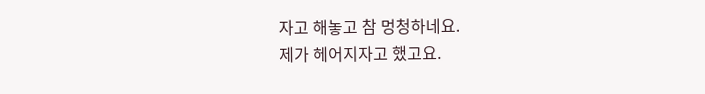자고 해놓고 참 멍청하네요.
제가 헤어지자고 했고요.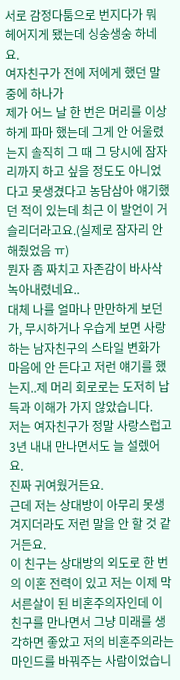서로 감정다툼으로 번지다가 뭐 헤어지게 됐는데 싱숭생숭 하네요.
여자친구가 전에 저에게 했던 말 중에 하나가
제가 어느 날 한 번은 머리를 이상하게 파마 했는데 그게 안 어울렸는지 솔직히 그 때 그 당시에 잠자리까지 하고 싶을 정도도 아니었다고 못생겼다고 농담삼아 얘기했던 적이 있는데 최근 이 발언이 거슬리더라고요.(실제로 잠자리 안 해줬었음 ㅠ)
뭔자 좀 짜치고 자존감이 바사삭 녹아내렸네요..
대체 나를 얼마나 만만하게 보던가, 무시하거나 우습게 보면 사랑하는 남자친구의 스타일 변화가 마음에 안 든다고 저런 얘기를 했는지..제 머리 회로로는 도저히 납득과 이해가 가지 않았습니다.
저는 여자친구가 정말 사랑스럽고 3년 내내 만나면서도 늘 설렜어요.
진짜 귀여웠거든요.
근데 저는 상대방이 아무리 못생겨지더라도 저런 말을 안 할 것 같거든요.
이 친구는 상대방의 외도로 한 번의 이혼 전력이 있고 저는 이제 막 서른살이 된 비혼주의자인데 이 친구를 만나면서 그냥 미래를 생각하면 좋았고 저의 비혼주의라는 마인드를 바꿔주는 사람이었습니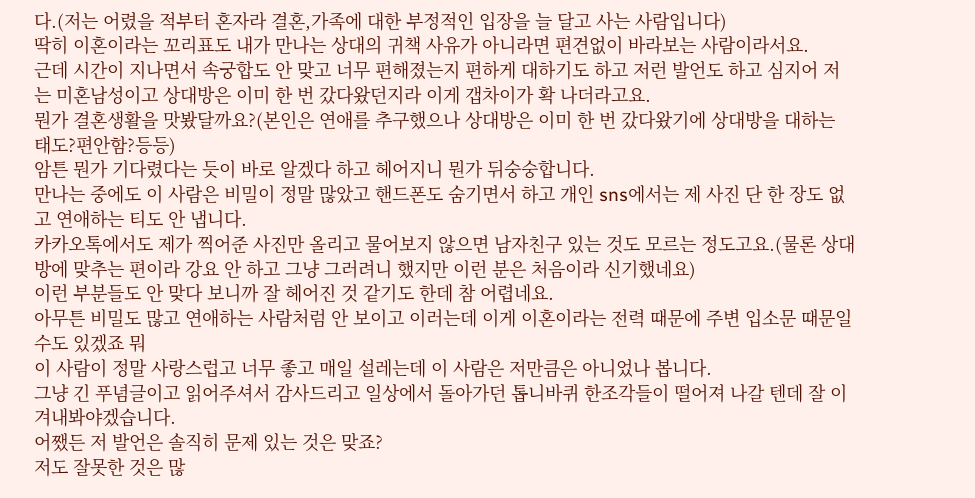다.(저는 어렸을 적부터 혼자라 결혼,가족에 대한 부정적인 입장을 늘 달고 사는 사람입니다)
딱히 이혼이라는 꼬리표도 내가 만나는 상대의 귀책 사유가 아니라면 편견없이 바라보는 사람이라서요.
근데 시간이 지나면서 속궁합도 안 맞고 너무 편해졌는지 편하게 대하기도 하고 저런 발언도 하고 심지어 저는 미혼남성이고 상대방은 이미 한 번 갔다왔던지라 이게 갭차이가 확 나더라고요.
뭔가 결혼생활을 맛봤달까요?(본인은 연애를 추구했으나 상대방은 이미 한 번 갔다왔기에 상대방을 대하는 태도?편안함?등등)
암튼 뭔가 기다렸다는 듯이 바로 알겠다 하고 헤어지니 뭔가 뒤숭숭합니다.
만나는 중에도 이 사람은 비밀이 정말 많았고 핸드폰도 숨기면서 하고 개인 sns에서는 제 사진 단 한 장도 없고 연애하는 티도 안 냅니다.
카카오톡에서도 제가 찍어준 사진만 올리고 물어보지 않으면 남자친구 있는 것도 모르는 정도고요.(물론 상대방에 맞추는 편이라 강요 안 하고 그냥 그러려니 했지만 이런 분은 처음이라 신기했네요)
이런 부분들도 안 맞다 보니까 잘 헤어진 것 같기도 한데 참 어렵네요.
아무튼 비밀도 많고 연애하는 사람처럼 안 보이고 이러는데 이게 이혼이라는 전력 때문에 주변 입소문 때문일수도 있겠죠 뭐
이 사람이 정말 사랑스럽고 너무 좋고 매일 설레는데 이 사람은 저만큼은 아니었나 봅니다.
그냥 긴 푸념글이고 읽어주셔서 감사드리고 일상에서 돌아가던 톱니바퀴 한조각들이 떨어져 나갈 텐데 잘 이겨내봐야겠습니다.
어쨌든 저 발언은 솔직히 문제 있는 것은 맞죠?
저도 잘못한 것은 많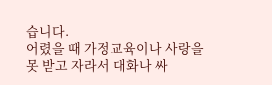습니다.
어렸을 때 가정교육이나 사랑을 못 받고 자라서 대화나 싸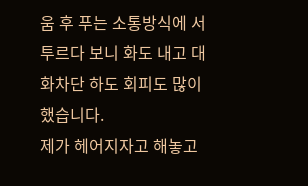움 후 푸는 소통방식에 서투르다 보니 화도 내고 대화차단 하도 회피도 많이 했습니다.
제가 헤어지자고 해놓고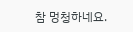참 멍청하네요.